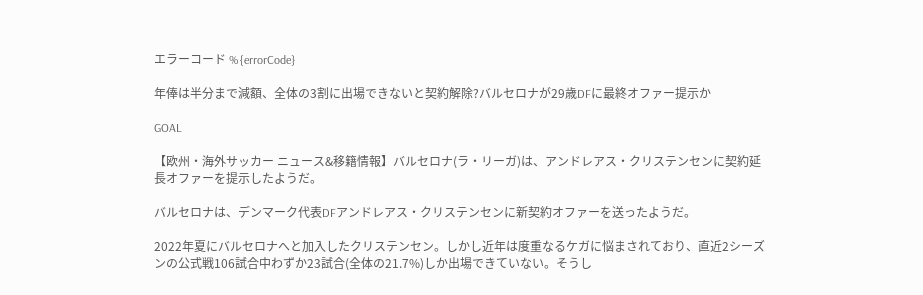エラーコード %{errorCode}

年俸は半分まで減額、全体の3割に出場できないと契約解除?バルセロナが29歳DFに最終オファー提示か

GOAL

【欧州・海外サッカー ニュース&移籍情報】バルセロナ(ラ・リーガ)は、アンドレアス・クリステンセンに契約延長オファーを提示したようだ。

バルセロナは、デンマーク代表DFアンドレアス・クリステンセンに新契約オファーを送ったようだ。

2022年夏にバルセロナへと加入したクリステンセン。しかし近年は度重なるケガに悩まされており、直近2シーズンの公式戦106試合中わずか23試合(全体の21.7%)しか出場できていない。そうし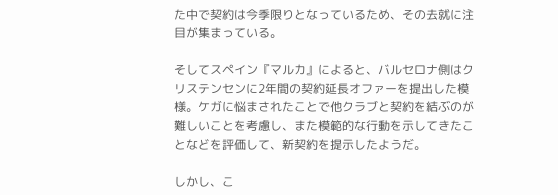た中で契約は今季限りとなっているため、その去就に注目が集まっている。

そしてスペイン『マルカ』によると、バルセロナ側はクリステンセンに2年間の契約延長オファーを提出した模様。ケガに悩まされたことで他クラブと契約を結ぶのが難しいことを考慮し、また模範的な行動を示してきたことなどを評価して、新契約を提示したようだ。

しかし、こ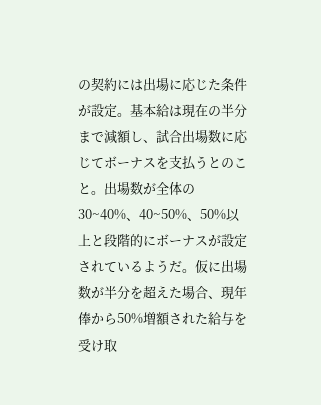の契約には出場に応じた条件が設定。基本給は現在の半分まで減額し、試合出場数に応じてボーナスを支払うとのこと。出場数が全体の30~40%、40~50%、50%以上と段階的にボーナスが設定されているようだ。仮に出場数が半分を超えた場合、現年俸から50%増額された給与を受け取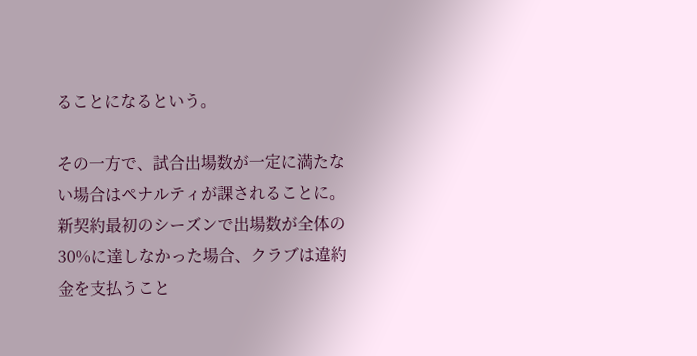ることになるという。

その一方で、試合出場数が一定に満たない場合はペナルティが課されることに。新契約最初のシーズンで出場数が全体の30%に達しなかった場合、クラブは違約金を支払うこと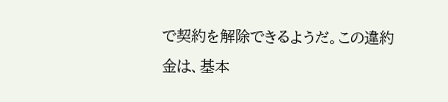で契約を解除できるようだ。この違約金は、基本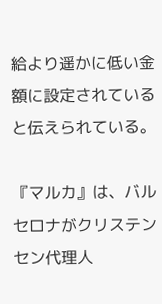給より遥かに低い金額に設定されていると伝えられている。

『マルカ』は、バルセロナがクリステンセン代理人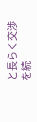と長らく交渉を続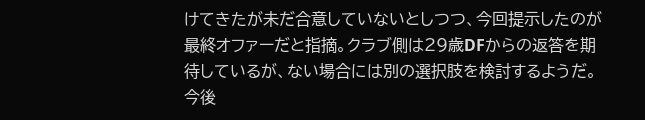けてきたが未だ合意していないとしつつ、今回提示したのが最終オファーだと指摘。クラブ側は29歳DFからの返答を期待しているが、ない場合には別の選択肢を検討するようだ。今後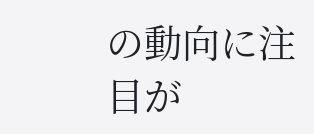の動向に注目が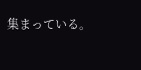集まっている。